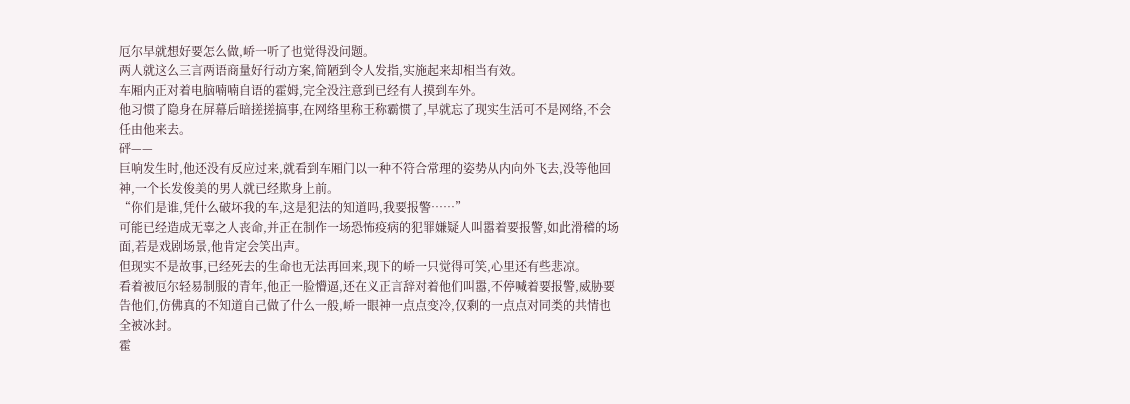厄尔早就想好要怎么做,峤一听了也觉得没问题。
两人就这么三言两语商量好行动方案,简陋到令人发指,实施起来却相当有效。
车厢内正对着电脑喃喃自语的霍姆,完全没注意到已经有人摸到车外。
他习惯了隐身在屏幕后暗搓搓搞事,在网络里称王称霸惯了,早就忘了现实生活可不是网络,不会任由他来去。
砰——
巨响发生时,他还没有反应过来,就看到车厢门以一种不符合常理的姿势从内向外飞去,没等他回神,一个长发俊美的男人就已经欺身上前。
“你们是谁,凭什么破坏我的车,这是犯法的知道吗,我要报警……”
可能已经造成无辜之人丧命,并正在制作一场恐怖疫病的犯罪嫌疑人叫嚣着要报警,如此滑稽的场面,若是戏剧场景,他肯定会笑出声。
但现实不是故事,已经死去的生命也无法再回来,现下的峤一只觉得可笑,心里还有些悲凉。
看着被厄尔轻易制服的青年,他正一脸懵逼,还在义正言辞对着他们叫嚣,不停喊着要报警,威胁要告他们,仿佛真的不知道自己做了什么一般,峤一眼神一点点变冷,仅剩的一点点对同类的共情也全被冰封。
霍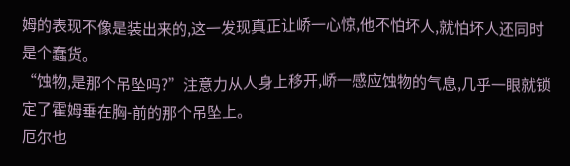姆的表现不像是装出来的,这一发现真正让峤一心惊,他不怕坏人,就怕坏人还同时是个蠢货。
“蚀物,是那个吊坠吗?”注意力从人身上移开,峤一感应蚀物的气息,几乎一眼就锁定了霍姆垂在胸-前的那个吊坠上。
厄尔也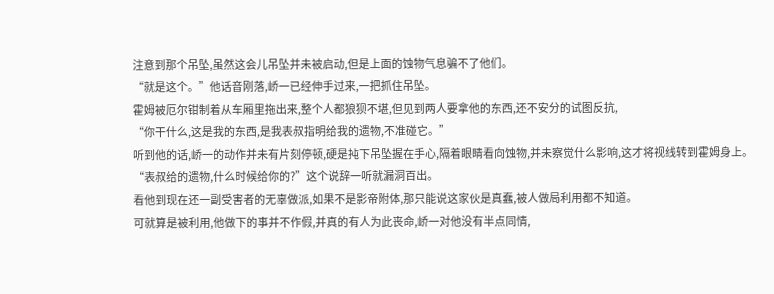注意到那个吊坠,虽然这会儿吊坠并未被启动,但是上面的蚀物气息骗不了他们。
“就是这个。”他话音刚落,峤一已经伸手过来,一把抓住吊坠。
霍姆被厄尔钳制着从车厢里拖出来,整个人都狼狈不堪,但见到两人要拿他的东西,还不安分的试图反抗,
“你干什么,这是我的东西,是我表叔指明给我的遗物,不准碰它。”
听到他的话,峤一的动作并未有片刻停顿,硬是扽下吊坠握在手心,隔着眼睛看向蚀物,并未察觉什么影响,这才将视线转到霍姆身上。
“表叔给的遗物,什么时候给你的?”这个说辞一听就漏洞百出。
看他到现在还一副受害者的无辜做派,如果不是影帝附体,那只能说这家伙是真蠢,被人做局利用都不知道。
可就算是被利用,他做下的事并不作假,并真的有人为此丧命,峤一对他没有半点同情,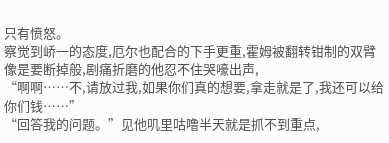只有愤怒。
察觉到峤一的态度,厄尔也配合的下手更重,霍姆被翻转钳制的双臂像是要断掉般,剧痛折磨的他忍不住哭嚎出声,
“啊啊……不,请放过我,如果你们真的想要,拿走就是了,我还可以给你们钱……”
“回答我的问题。”见他叽里咕噜半天就是抓不到重点,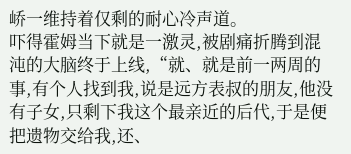峤一维持着仅剩的耐心冷声道。
吓得霍姆当下就是一激灵,被剧痛折腾到混沌的大脑终于上线,“就、就是前一两周的事,有个人找到我,说是远方表叔的朋友,他没有子女,只剩下我这个最亲近的后代,于是便把遗物交给我,还、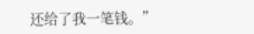还给了我一笔钱。”